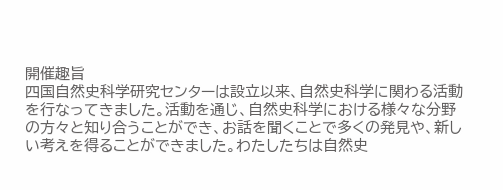開催趣旨
四国自然史科学研究センターは設立以来、自然史科学に関わる活動を行なってきました。活動を通じ、自然史科学における様々な分野の方々と知り合うことができ、お話を聞くことで多くの発見や、新しい考えを得ることができました。わたしたちは自然史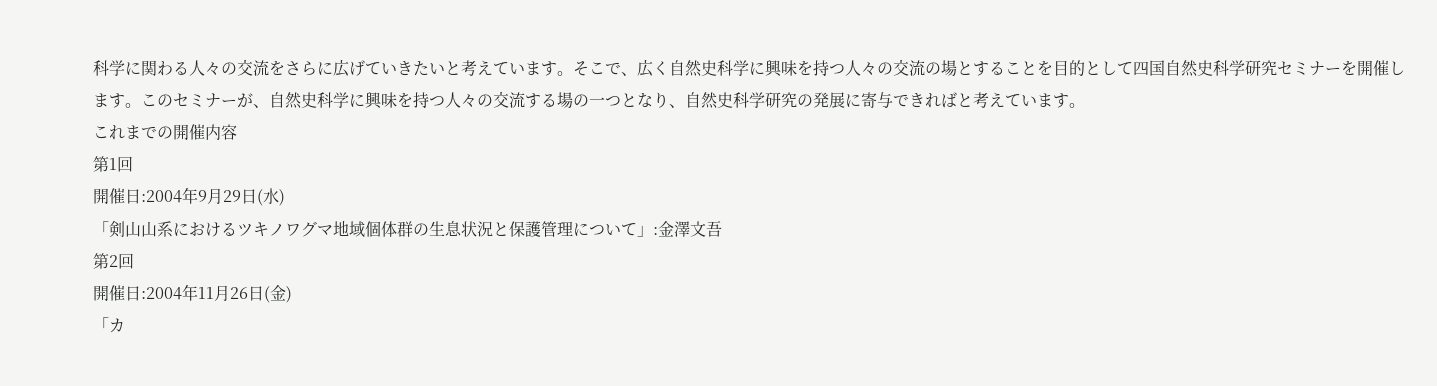科学に関わる人々の交流をさらに広げていきたいと考えています。そこで、広く自然史科学に興味を持つ人々の交流の場とすることを目的として四国自然史科学研究セミナーを開催します。このセミナーが、自然史科学に興味を持つ人々の交流する場の一つとなり、自然史科学研究の発展に寄与できればと考えています。
これまでの開催内容
第1回
開催日:2004年9月29日(水)
「剣山山系におけるツキノワグマ地域個体群の生息状況と保護管理について」:金澤文吾
第2回
開催日:2004年11月26日(金)
「カ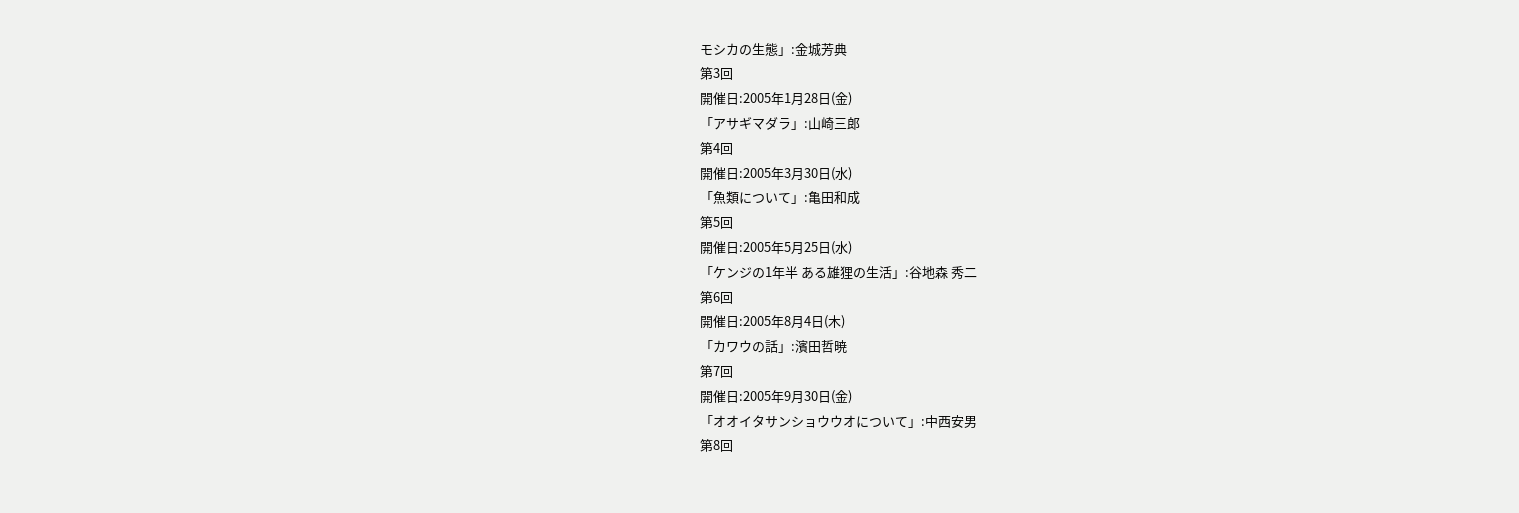モシカの生態」:金城芳典
第3回
開催日:2005年1月28日(金)
「アサギマダラ」:山崎三郎
第4回
開催日:2005年3月30日(水)
「魚類について」:亀田和成
第5回
開催日:2005年5月25日(水)
「ケンジの1年半 ある雄狸の生活」:谷地森 秀二
第6回
開催日:2005年8月4日(木)
「カワウの話」:濱田哲暁
第7回
開催日:2005年9月30日(金)
「オオイタサンショウウオについて」:中西安男
第8回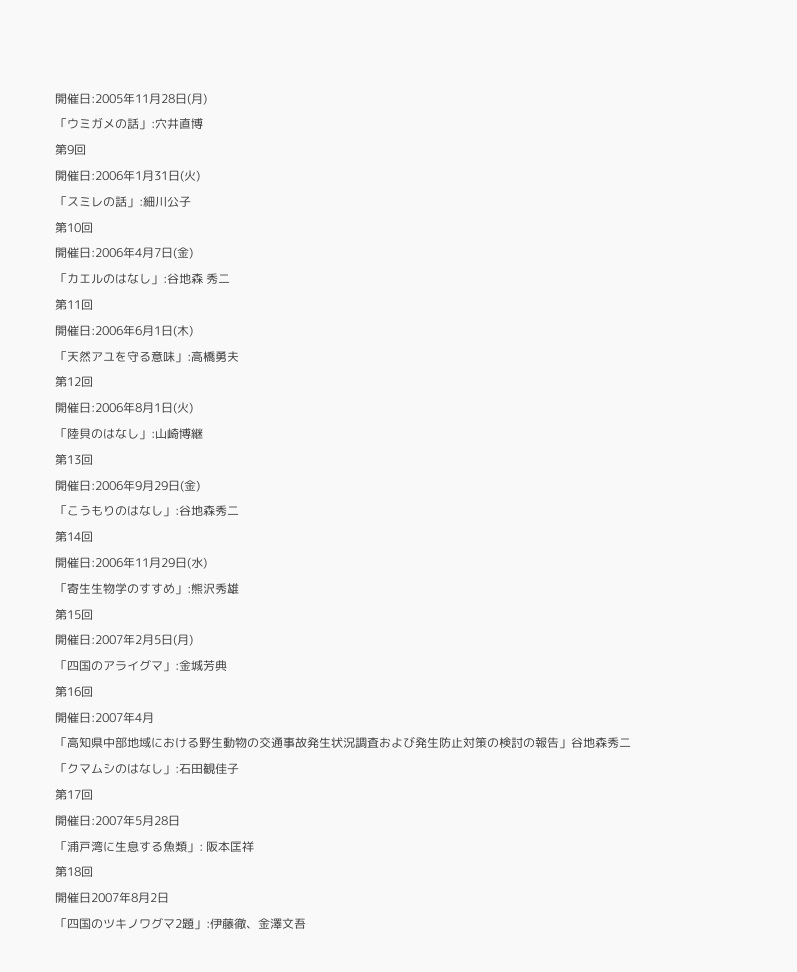開催日:2005年11月28日(月)
「ウミガメの話」:穴井直博
第9回
開催日:2006年1月31日(火)
「スミレの話」:細川公子
第10回
開催日:2006年4月7日(金)
「カエルのはなし」:谷地森 秀二
第11回
開催日:2006年6月1日(木)
「天然アユを守る意味」:高橋勇夫
第12回
開催日:2006年8月1日(火)
「陸貝のはなし」:山崎博継
第13回
開催日:2006年9月29日(金)
「こうもりのはなし」:谷地森秀二
第14回
開催日:2006年11月29日(水)
「寄生生物学のすすめ」:熊沢秀雄
第15回
開催日:2007年2月5日(月)
「四国のアライグマ」:金城芳典
第16回
開催日:2007年4月
「高知県中部地域における野生動物の交通事故発生状況調査および発生防止対策の検討の報告」谷地森秀二
「クマムシのはなし」:石田観佳子
第17回
開催日:2007年5月28日
「浦戸湾に生息する魚類」: 阪本匡祥
第18回
開催日2007年8月2日
「四国のツキノワグマ2題」:伊藤徹、金澤文吾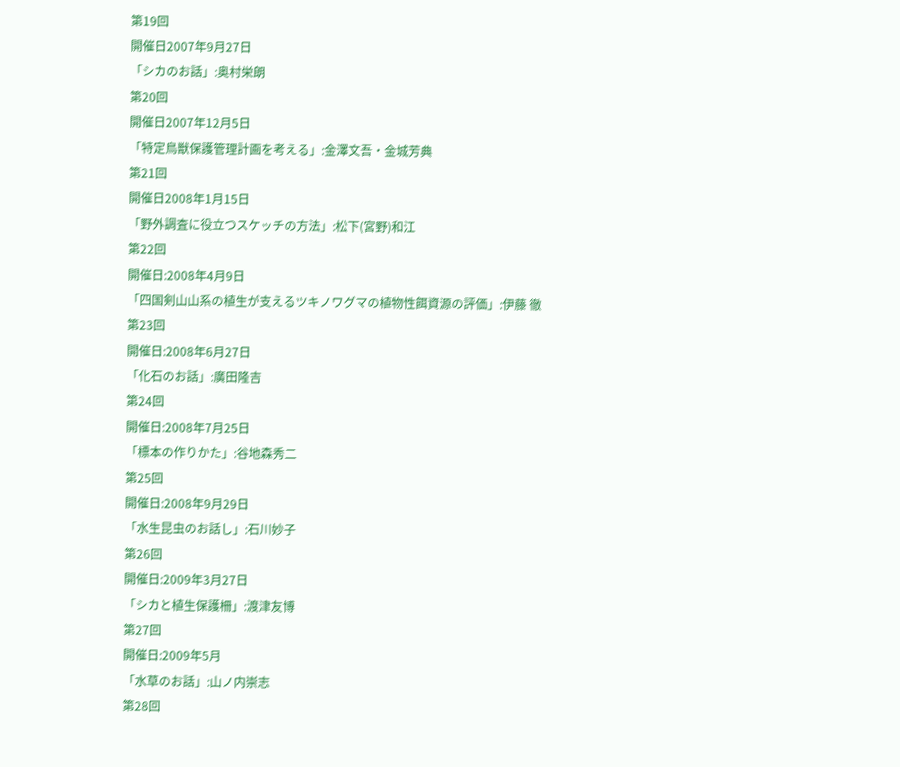第19回
開催日2007年9月27日
「シカのお話」:奥村栄朗
第20回
開催日2007年12月5日
「特定鳥獣保護管理計画を考える」:金澤文吾・金城芳典
第21回
開催日2008年1月15日
「野外調査に役立つスケッチの方法」:松下(宮野)和江
第22回
開催日:2008年4月9日
「四国剣山山系の植生が支えるツキノワグマの植物性餌資源の評価」:伊藤 徹
第23回
開催日:2008年6月27日
「化石のお話」:廣田隆吉
第24回
開催日:2008年7月25日
「標本の作りかた」:谷地森秀二
第25回
開催日:2008年9月29日
「水生昆虫のお話し」:石川妙子
第26回
開催日:2009年3月27日
「シカと植生保護柵」:渡津友博
第27回
開催日:2009年5月
「水草のお話」:山ノ内崇志
第28回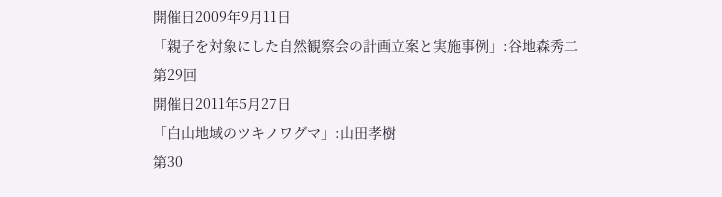開催日2009年9月11日
「親子を対象にした自然観察会の計画立案と実施事例」:谷地森秀二
第29回
開催日2011年5月27日
「白山地域のツキノワグマ」:山田孝樹
第30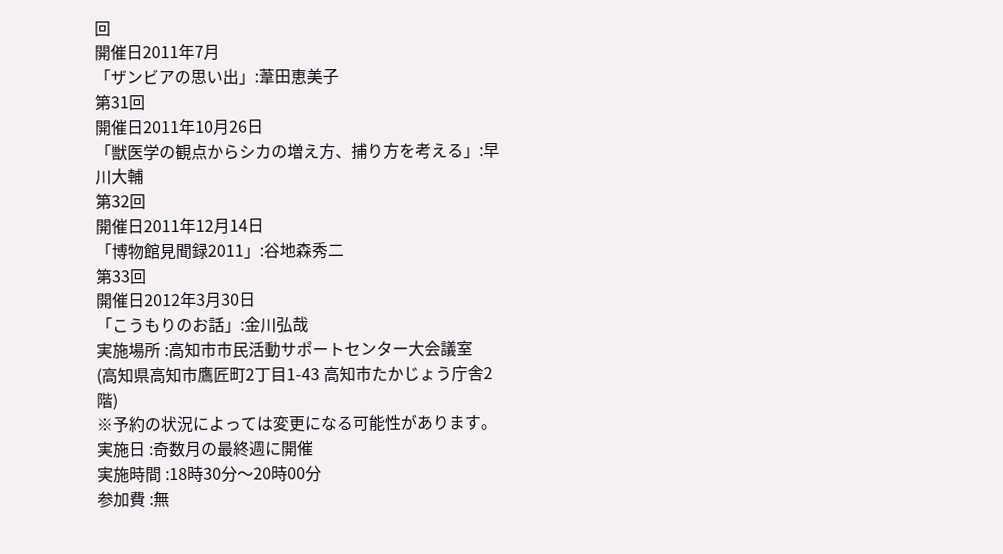回
開催日2011年7月
「ザンビアの思い出」:葦田恵美子
第31回
開催日2011年10月26日
「獣医学の観点からシカの増え方、捕り方を考える」:早川大輔
第32回
開催日2011年12月14日
「博物館見聞録2011」:谷地森秀二
第33回
開催日2012年3月30日
「こうもりのお話」:金川弘哉
実施場所 :高知市市民活動サポートセンター大会議室
(高知県高知市鷹匠町2丁目1-43 高知市たかじょう庁舎2階)
※予約の状況によっては変更になる可能性があります。
実施日 :奇数月の最終週に開催
実施時間 :18時30分〜20時00分
参加費 :無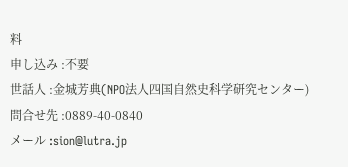料
申し込み :不要
世話人 :金城芳典(NPO法人四国自然史科学研究センター)
問合せ先 :0889-40-0840
メール :sion@lutra.jp